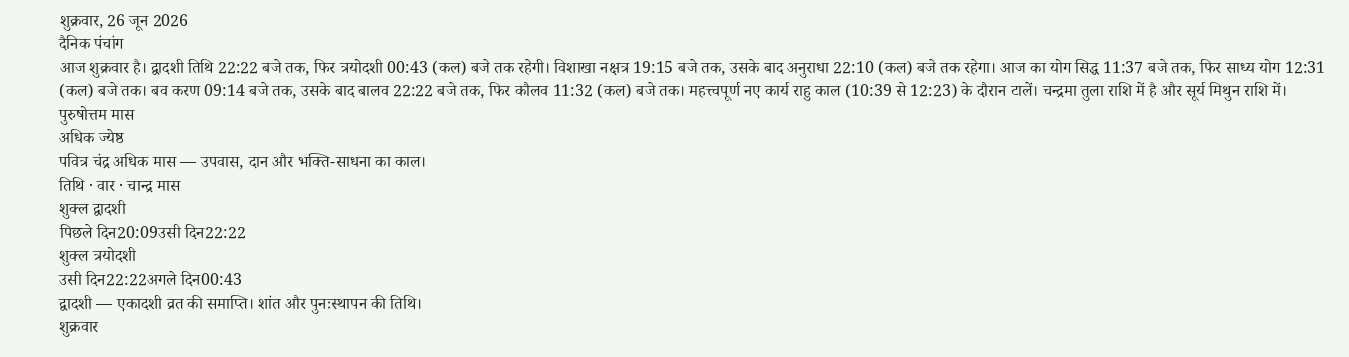शुक्रवार, 26 जून 2026
दैनिक पंचांग
आज शुक्रवार है। द्वादशी तिथि 22:22 बजे तक, फिर त्रयोदशी 00:43 (कल) बजे तक रहेगी। विशाखा नक्षत्र 19:15 बजे तक, उसके बाद अनुराधा 22:10 (कल) बजे तक रहेगा। आज का योग सिद्ध 11:37 बजे तक, फिर साध्य योग 12:31 (कल) बजे तक। बव करण 09:14 बजे तक, उसके बाद बालव 22:22 बजे तक, फिर कौलव 11:32 (कल) बजे तक। महत्त्वपूर्ण नए कार्य राहु काल (10:39 से 12:23) के दौरान टालें। चन्द्रमा तुला राशि में है और सूर्य मिथुन राशि में।
पुरुषोत्तम मास
अधिक ज्येष्ठ
पवित्र चंद्र अधिक मास — उपवास, दान और भक्ति-साधना का काल।
तिथि · वार · चान्द्र मास
शुक्ल द्वादशी
पिछले दिन20:09उसी दिन22:22
शुक्ल त्रयोदशी
उसी दिन22:22अगले दिन00:43
द्वादशी — एकादशी व्रत की समाप्ति। शांत और पुनःस्थापन की तिथि।
शुक्रवार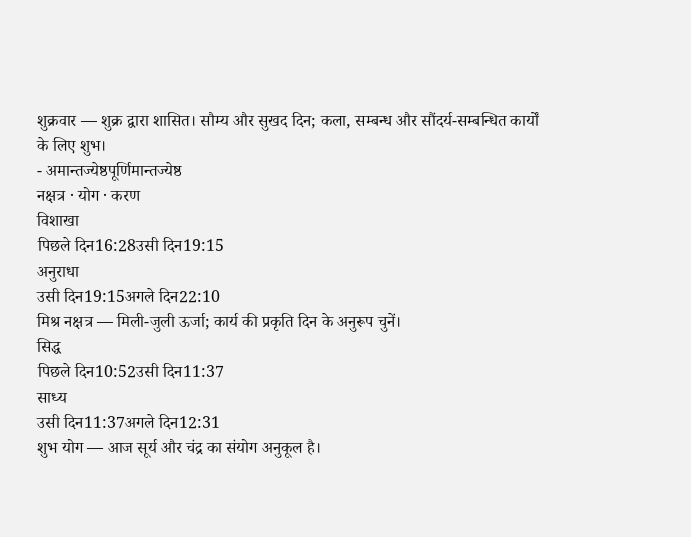शुक्रवार — शुक्र द्वारा शासित। सौम्य और सुखद दिन; कला, सम्बन्ध और सौंदर्य-सम्बन्धित कार्यों के लिए शुभ।
- अमान्तज्येष्ठपूर्णिमान्तज्येष्ठ
नक्षत्र · योग · करण
विशाखा
पिछले दिन16:28उसी दिन19:15
अनुराधा
उसी दिन19:15अगले दिन22:10
मिश्र नक्षत्र — मिली-जुली ऊर्जा; कार्य की प्रकृति दिन के अनुरूप चुनें।
सिद्ध
पिछले दिन10:52उसी दिन11:37
साध्य
उसी दिन11:37अगले दिन12:31
शुभ योग — आज सूर्य और चंद्र का संयोग अनुकूल है।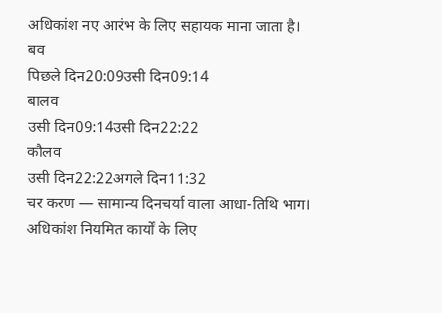अधिकांश नए आरंभ के लिए सहायक माना जाता है।
बव
पिछले दिन20:09उसी दिन09:14
बालव
उसी दिन09:14उसी दिन22:22
कौलव
उसी दिन22:22अगले दिन11:32
चर करण — सामान्य दिनचर्या वाला आधा-तिथि भाग। अधिकांश नियमित कार्यों के लिए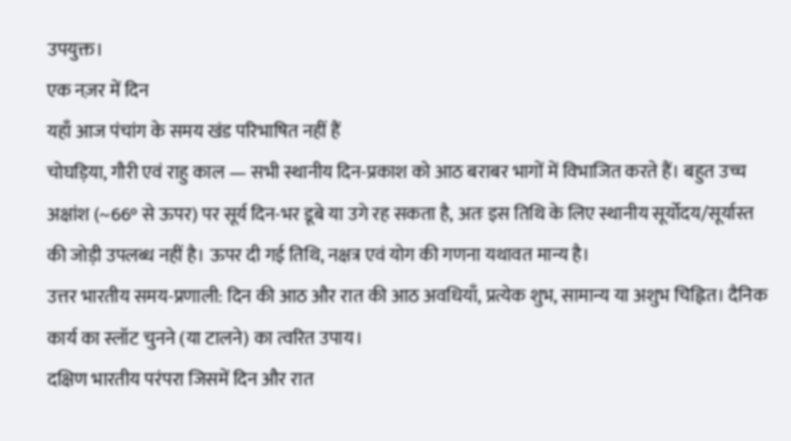उपयुक्त।
एक नज़र में दिन
यहाँ आज पंचांग के समय खंड परिभाषित नहीं हैं
चोघड़िया, गौरी एवं राहु काल — सभी स्थानीय दिन-प्रकाश को आठ बराबर भागों में विभाजित करते हैं। बहुत उच्च अक्षांश (~66° से ऊपर) पर सूर्य दिन-भर डूबे या उगे रह सकता है, अतः इस तिथि के लिए स्थानीय सूर्योदय/सूर्यास्त की जोड़ी उपलब्ध नहीं है। ऊपर दी गई तिथि, नक्षत्र एवं योग की गणना यथावत मान्य है।
उत्तर भारतीय समय-प्रणाली: दिन की आठ और रात की आठ अवधियाँ, प्रत्येक शुभ, सामान्य या अशुभ चिह्नित। दैनिक कार्य का स्लॉट चुनने (या टालने) का त्वरित उपाय।
दक्षिण भारतीय परंपरा जिसमें दिन और रात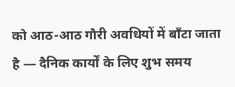को आठ-आठ गौरी अवधियों में बाँटा जाता है — दैनिक कार्यों के लिए शुभ समय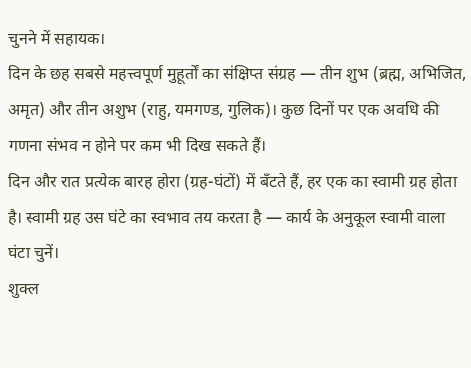चुनने में सहायक।
दिन के छह सबसे महत्त्वपूर्ण मुहूर्तों का संक्षिप्त संग्रह — तीन शुभ (ब्रह्म, अभिजित, अमृत) और तीन अशुभ (राहु, यमगण्ड, गुलिक)। कुछ दिनों पर एक अवधि की गणना संभव न होने पर कम भी दिख सकते हैं।
दिन और रात प्रत्येक बारह होरा (ग्रह-घंटों) में बँटते हैं, हर एक का स्वामी ग्रह होता है। स्वामी ग्रह उस घंटे का स्वभाव तय करता है — कार्य के अनुकूल स्वामी वाला घंटा चुनें।
शुक्ल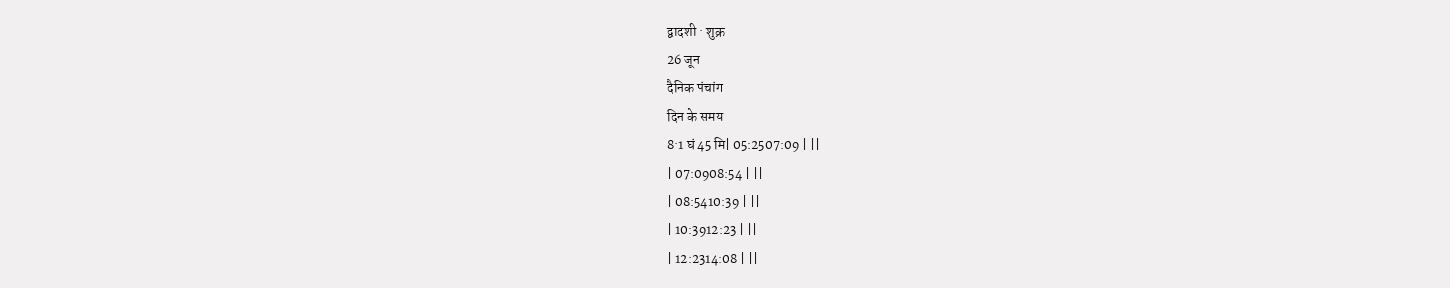द्वादशी · शुक्र
26 जून
दैनिक पंचांग
दिन के समय
8·1 घं 45 मि| 05:2507:09 | ||
| 07:0908:54 | ||
| 08:5410:39 | ||
| 10:3912:23 | ||
| 12:2314:08 | ||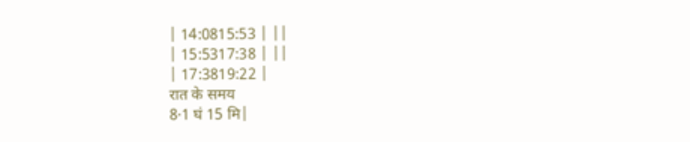| 14:0815:53 | ||
| 15:5317:38 | ||
| 17:3819:22 |
रात के समय
8·1 घं 15 मि|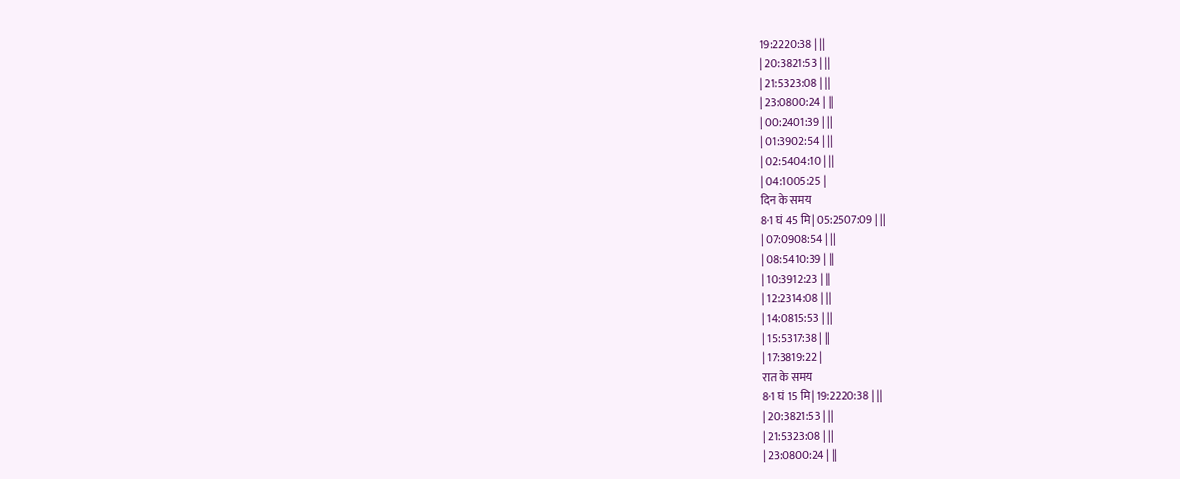19:2220:38 | ||
| 20:3821:53 | ||
| 21:5323:08 | ||
| 23:0800:24 | ||
| 00:2401:39 | ||
| 01:3902:54 | ||
| 02:5404:10 | ||
| 04:1005:25 |
दिन के समय
8·1 घं 45 मि| 05:2507:09 | ||
| 07:0908:54 | ||
| 08:5410:39 | ||
| 10:3912:23 | ||
| 12:2314:08 | ||
| 14:0815:53 | ||
| 15:5317:38 | ||
| 17:3819:22 |
रात के समय
8·1 घं 15 मि| 19:2220:38 | ||
| 20:3821:53 | ||
| 21:5323:08 | ||
| 23:0800:24 | ||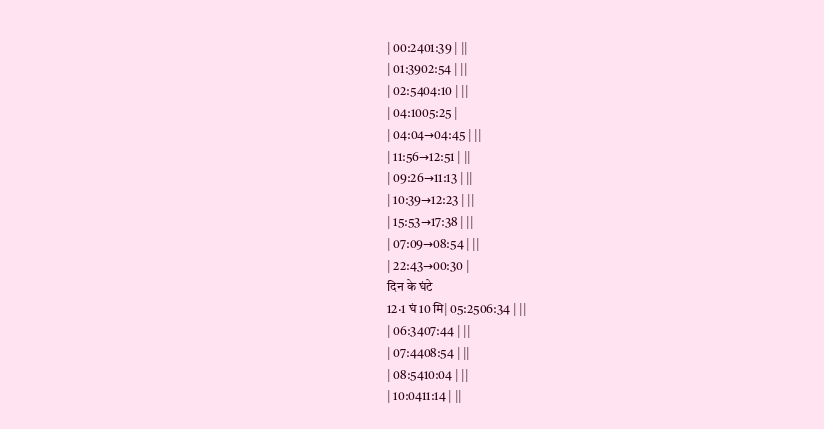| 00:2401:39 | ||
| 01:3902:54 | ||
| 02:5404:10 | ||
| 04:1005:25 |
| 04:04→04:45 | ||
| 11:56→12:51 | ||
| 09:26→11:13 | ||
| 10:39→12:23 | ||
| 15:53→17:38 | ||
| 07:09→08:54 | ||
| 22:43→00:30 |
दिन के घंटे
12·1 घं 10 मि| 05:2506:34 | ||
| 06:3407:44 | ||
| 07:4408:54 | ||
| 08:5410:04 | ||
| 10:0411:14 | ||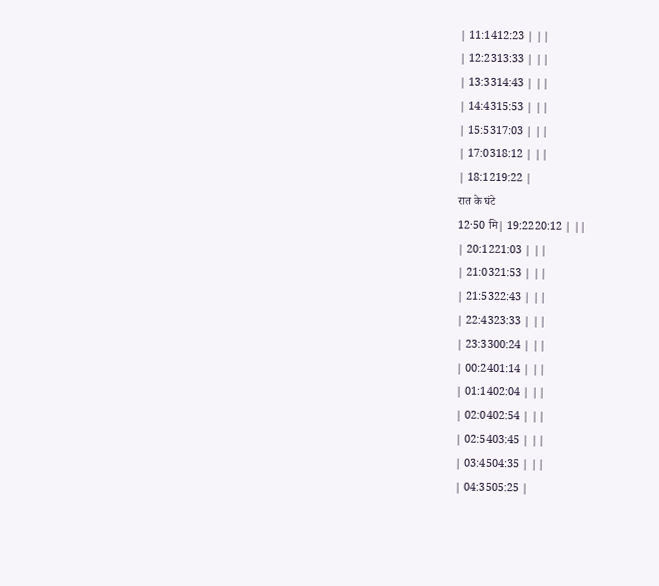| 11:1412:23 | ||
| 12:2313:33 | ||
| 13:3314:43 | ||
| 14:4315:53 | ||
| 15:5317:03 | ||
| 17:0318:12 | ||
| 18:1219:22 |
रात के घंटे
12·50 मि| 19:2220:12 | ||
| 20:1221:03 | ||
| 21:0321:53 | ||
| 21:5322:43 | ||
| 22:4323:33 | ||
| 23:3300:24 | ||
| 00:2401:14 | ||
| 01:1402:04 | ||
| 02:0402:54 | ||
| 02:5403:45 | ||
| 03:4504:35 | ||
| 04:3505:25 |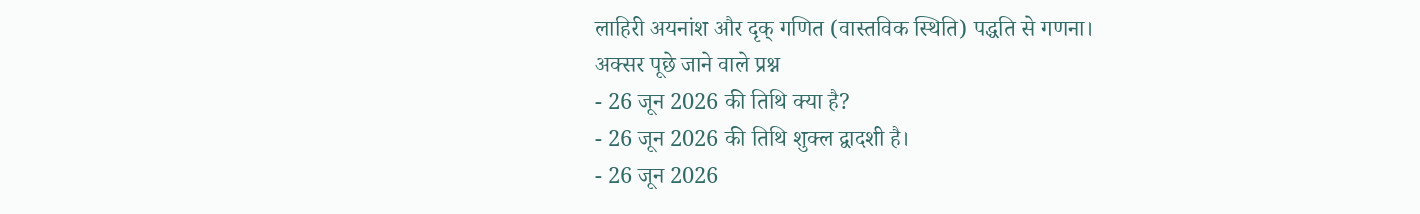लाहिरी अयनांश और दृक् गणित (वास्तविक स्थिति) पद्धति से गणना।
अक्सर पूछे जाने वाले प्रश्न
- 26 जून 2026 की तिथि क्या है?
- 26 जून 2026 की तिथि शुक्ल द्वादशी है।
- 26 जून 2026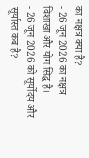का नक्षत्र क्या है?
- 26 जून 2026 का नक्षत्र विशाखा और योग सिद्ध है।
- 26 जून 2026 को सूर्योदय और सूर्यास्त कब है?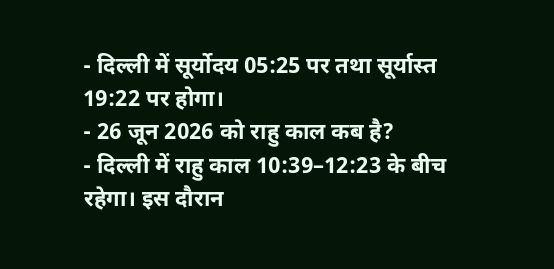- दिल्ली में सूर्योदय 05:25 पर तथा सूर्यास्त 19:22 पर होगा।
- 26 जून 2026 को राहु काल कब है?
- दिल्ली में राहु काल 10:39–12:23 के बीच रहेगा। इस दौरान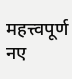महत्त्वपूर्ण नए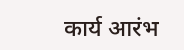कार्य आरंभ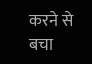करने से बचा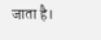जाता है।